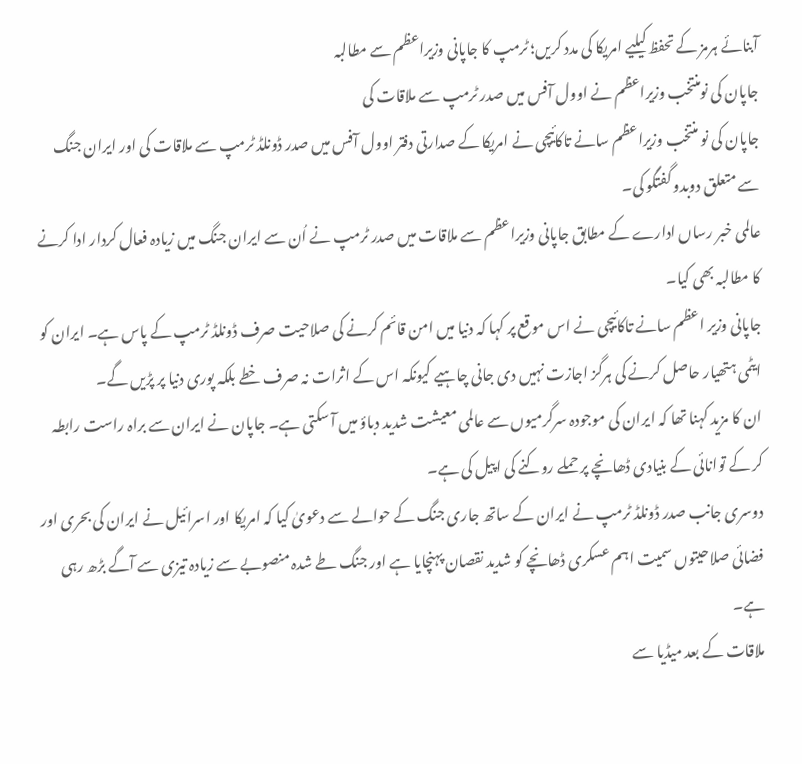آبنائے ہرمز کے تحفظ کیلیے امریکا کی مدد کریں؛ ٹرمپ کا جاپانی وزیراعظم سے مطالبہ
جاپان کی نومنتخب وزیراعظم نے اوول آفس میں صدر ٹرمپ سے ملاقات کی
جاپان کی نو منتخب وزیراعظم سانے تاکائیچی نے امریکا کے صدارتی دفتر اوول آفس میں صدر ڈونلڈ ٹرمپ سے ملاقات کی اور ایران جنگ سے متعلق دوبدو گفتگو کی۔
عالمی خبر رساں ادارے کے مطابق جاپانی وزیراعظم سے ملاقات میں صدر ٹرمپ نے اُن سے ایران جنگ میں زیادہ فعال کردار ادا کرنے کا مطالبہ بھی کیا۔
جاپانی وزیر اعظم سانے تاکائیچی نے اس موقع پر کہا کہ دنیا میں امن قائم کرنے کی صلاحیت صرف ڈونلڈ ٹرمپ کے پاس ہے۔ ایران کو ایٹمی ہتھیار حاصل کرنے کی ہرگز اجازت نہیں دی جانی چاہیے کیونکہ اس کے اثرات نہ صرف خطے بلکہ پوری دنیا پر پڑیں گے۔
ان کا مزید کہنا تھا کہ ایران کی موجودہ سرگرمیوں سے عالمی معیشت شدید دباؤ میں آ سکتی ہے۔ جاپان نے ایران سے براہ راست رابطہ کر کے توانائی کے بنیادی ڈھانچے پر حملے روکنے کی اپیل کی ہے۔
دوسری جانب صدر ڈونلڈ ٹرمپ نے ایران کے ساتھ جاری جنگ کے حوالے سے دعویٰ کیا کہ امریکا اور اسرائیل نے ایران کی بحری اور فضائی صلاحیتوں سمیت اہم عسکری ڈھانچے کو شدید نقصان پہنچایا ہے اور جنگ طے شدہ منصوبے سے زیادہ تیزی سے آگے بڑھ رہی ہے۔
ملاقات کے بعد میڈیا سے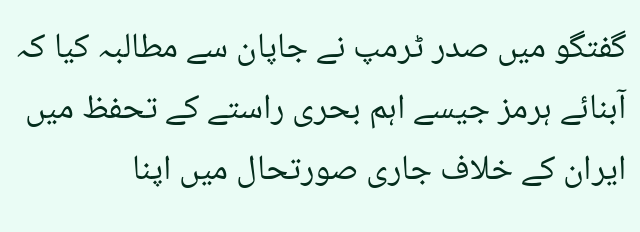گفتگو میں صدر ٹرمپ نے جاپان سے مطالبہ کیا کہ آبنائے ہرمز جیسے اہم بحری راستے کے تحفظ میں ایران کے خلاف جاری صورتحال میں اپنا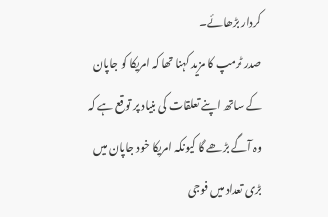کردار بڑھائے۔
صدر ٹرمپ کا مزید کہنا تھا کہ امریکا کو جاپان کے ساتھ اپنے تعلقات کی بنیاد پر توقع ہے کہ وہ آگے بڑھے گا کیونکہ امریکا خود جاپان میں بڑی تعداد میں فوجی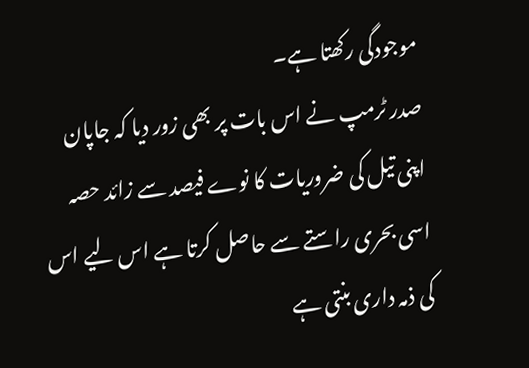موجودگی رکھتا ہے۔
صدر ٹرمپ نے اس بات پر بھی زور دیا کہ جاپان اپنی تیل کی ضروریات کا نوے فیصد سے زائد حصہ اسی بحری راستے سے حاصل کرتا ہے اس لیے اس کی ذمہ داری بنتی ہے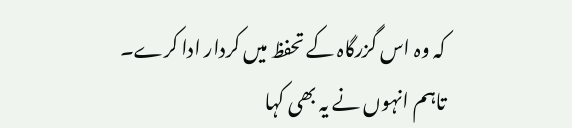کہ وہ اس گزرگاہ کے تحفظ میں کردار ادا کرے۔
تاہم انہوں نے یہ بھی کہا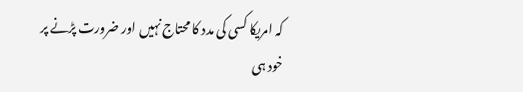کہ امریکا کسی کی مدد کا محتاج نہیں اور ضرورت پڑنے پر خود ہی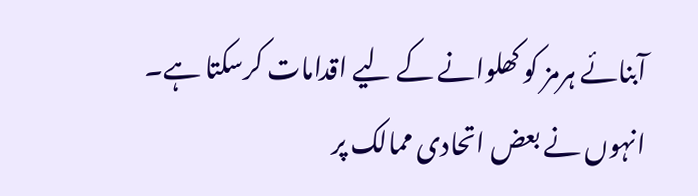آبنائے ہرمز کو کھلوانے کے لیے اقدامات کرسکتا ہے۔
انہوں نے بعض اتحادی ممالک پر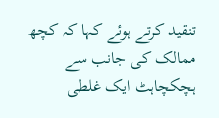تنقید کرتے ہوئے کہا کہ کچھ ممالک کی جانب سے ہچکچاہٹ ایک غلطی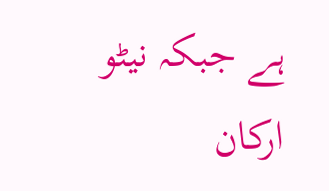ہے جبکہ نیٹو ارکان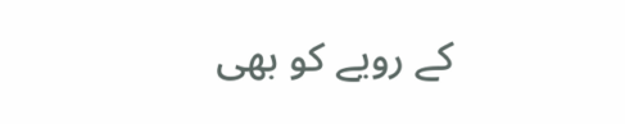کے رویے کو بھی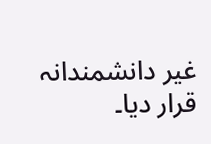غیر دانشمندانہ قرار دیا۔